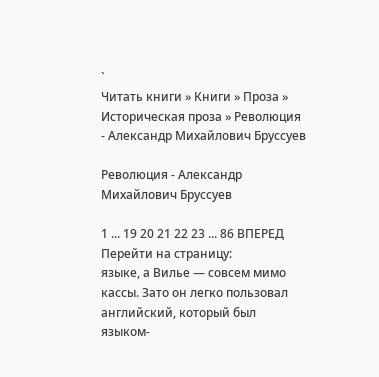`
Читать книги » Книги » Проза » Историческая проза » Революция - Александр Михайлович Бруссуев

Революция - Александр Михайлович Бруссуев

1 ... 19 20 21 22 23 ... 86 ВПЕРЕД
Перейти на страницу:
языке, а Вилье — совсем мимо кассы. Зато он легко пользовал английский, который был языком-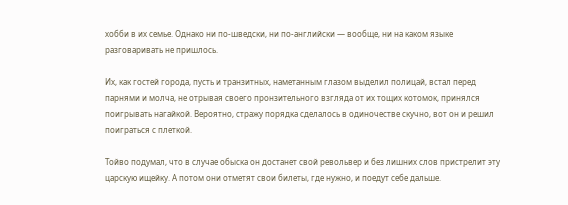хобби в их семье. Однако ни по-шведски, ни по-английски — вообще, ни на каком языке разговаривать не пришлось.

Их, как гостей города, пусть и транзитных, наметанным глазом выделил полицай, встал перед парнями и молча, не отрывая своего пронзительного взгляда от их тощих котомок, принялся поигрывать нагайкой. Вероятно, стражу порядка сделалось в одиночестве скучно, вот он и решил поиграться с плеткой.

Тойво подумал, что в случае обыска он достанет свой револьвер и без лишних слов пристрелит эту царскую ищейку. А потом они отметят свои билеты, где нужно, и поедут себе дальше.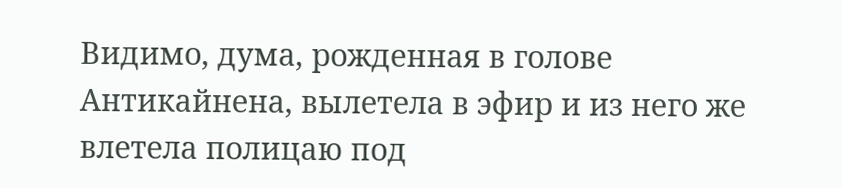Видимо, дума, рожденная в голове Антикайнена, вылетела в эфир и из него же влетела полицаю под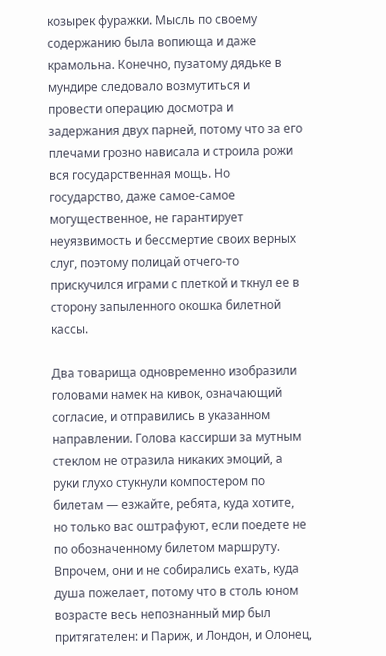козырек фуражки. Мысль по своему содержанию была вопиюща и даже крамольна. Конечно, пузатому дядьке в мундире следовало возмутиться и провести операцию досмотра и задержания двух парней, потому что за его плечами грозно нависала и строила рожи вся государственная мощь. Но государство, даже самое-самое могущественное, не гарантирует неуязвимость и бессмертие своих верных слуг, поэтому полицай отчего-то прискучился играми с плеткой и ткнул ее в сторону запыленного окошка билетной кассы.

Два товарища одновременно изобразили головами намек на кивок, означающий согласие, и отправились в указанном направлении. Голова кассирши за мутным стеклом не отразила никаких эмоций, а руки глухо стукнули компостером по билетам — езжайте, ребята, куда хотите, но только вас оштрафуют, если поедете не по обозначенному билетом маршруту. Впрочем, они и не собирались ехать, куда душа пожелает, потому что в столь юном возрасте весь непознанный мир был притягателен: и Париж, и Лондон, и Олонец,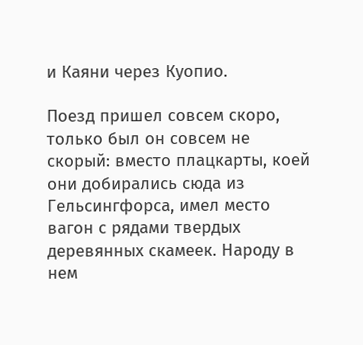и Каяни через Куопио.

Поезд пришел совсем скоро, только был он совсем не скорый: вместо плацкарты, коей они добирались сюда из Гельсингфорса, имел место вагон с рядами твердых деревянных скамеек. Народу в нем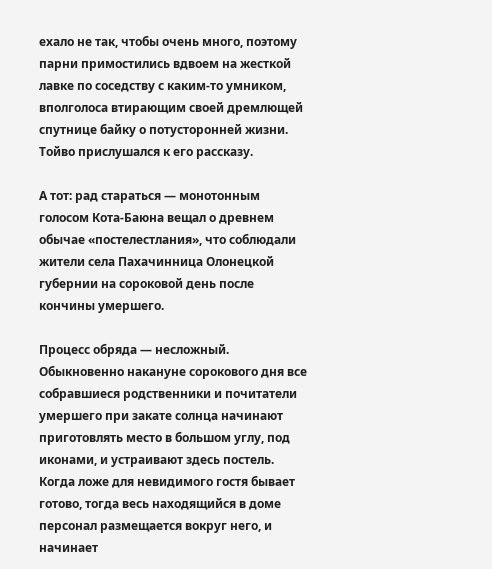ехало не так, чтобы очень много, поэтому парни примостились вдвоем на жесткой лавке по соседству с каким-то умником, вполголоса втирающим своей дремлющей спутнице байку о потусторонней жизни. Тойво прислушался к его рассказу.

А тот: рад стараться — монотонным голосом Кота-Баюна вещал о древнем обычае «постелестлания», что соблюдали жители села Пахачинница Олонецкой губернии на сороковой день после кончины умершего.

Процесс обряда — несложный. Обыкновенно накануне сорокового дня все собравшиеся родственники и почитатели умершего при закате солнца начинают приготовлять место в большом углу, под иконами, и устраивают здесь постель. Когда ложе для невидимого гостя бывает готово, тогда весь находящийся в доме персонал размещается вокруг него, и начинает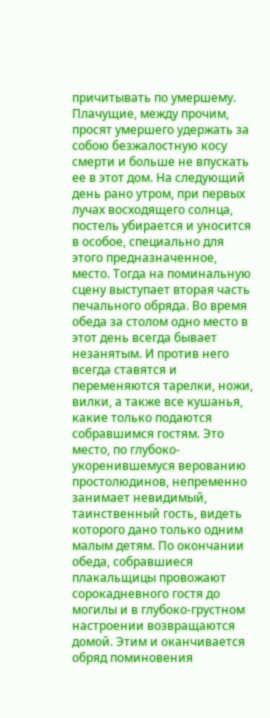причитывать по умершему. Плачущие, между прочим, просят умершего удержать за собою безжалостную косу смерти и больше не впускать ее в этот дом. На следующий день рано утром, при первых лучах восходящего солнца, постель убирается и уносится в особое, специально для этого предназначенное, место. Тогда на поминальную сцену выступает вторая часть печального обряда. Во время обеда за столом одно место в этот день всегда бывает незанятым. И против него всегда ставятся и переменяются тарелки, ножи, вилки, а также все кушанья, какие только подаются собравшимся гостям. Это место, по глубоко-укоренившемуся верованию простолюдинов, непременно занимает невидимый, таинственный гость, видеть которого дано только одним малым детям. По окончании обеда, собравшиеся плакальщицы провожают сорокадневного гостя до могилы и в глубоко-грустном настроении возвращаются домой. Этим и оканчивается обряд поминовения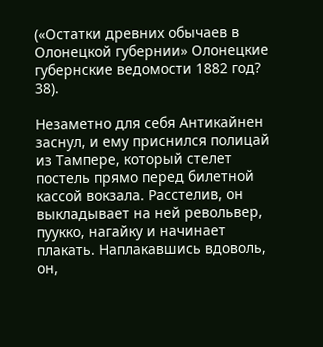(«Остатки древних обычаев в Олонецкой губернии» Олонецкие губернские ведомости 1882 год? 38).

Незаметно для себя Антикайнен заснул, и ему приснился полицай из Тампере, который стелет постель прямо перед билетной кассой вокзала. Расстелив, он выкладывает на ней револьвер, пуукко, нагайку и начинает плакать. Наплакавшись вдоволь, он,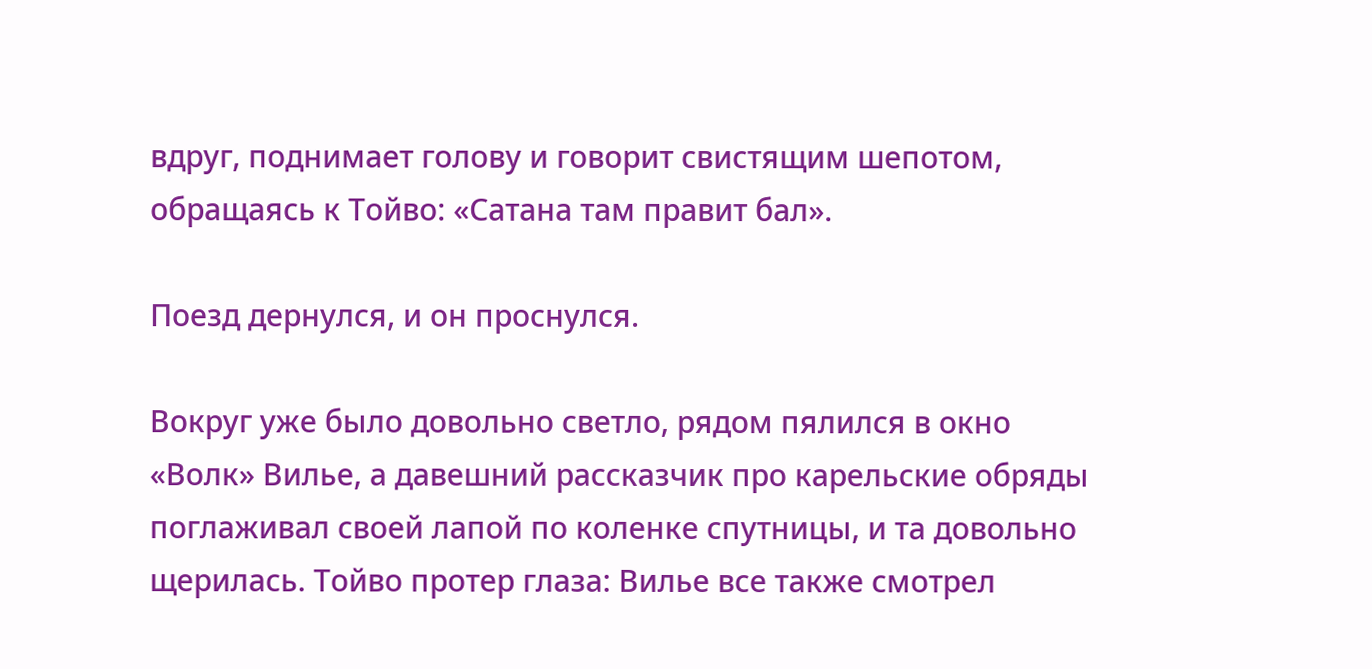вдруг, поднимает голову и говорит свистящим шепотом, обращаясь к Тойво: «Сатана там правит бал».

Поезд дернулся, и он проснулся.

Вокруг уже было довольно светло, рядом пялился в окно «Волк» Вилье, а давешний рассказчик про карельские обряды поглаживал своей лапой по коленке спутницы, и та довольно щерилась. Тойво протер глаза: Вилье все также смотрел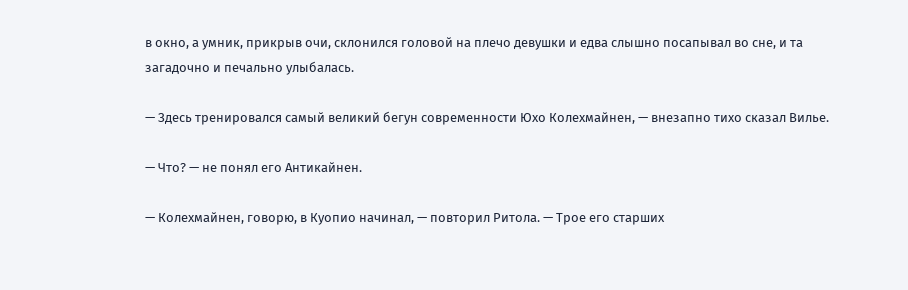в окно, а умник, прикрыв очи, склонился головой на плечо девушки и едва слышно посапывал во сне, и та загадочно и печально улыбалась.

— Здесь тренировался самый великий бегун современности Юхо Колехмайнен, — внезапно тихо сказал Вилье.

— Что? — не понял его Антикайнен.

— Колехмайнен, говорю, в Куопио начинал, — повторил Ритола. — Трое его старших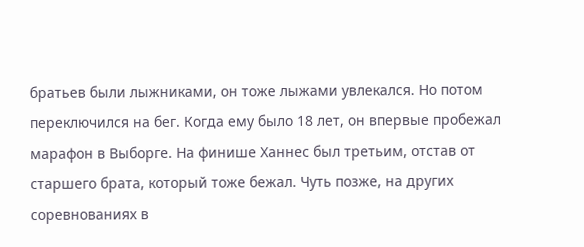братьев были лыжниками, он тоже лыжами увлекался. Но потом переключился на бег. Когда ему было 18 лет, он впервые пробежал марафон в Выборге. На финише Ханнес был третьим, отстав от старшего брата, который тоже бежал. Чуть позже, на других соревнованиях в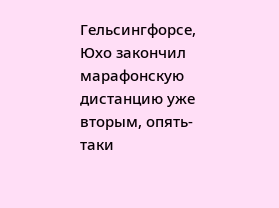Гельсингфорсе, Юхо закончил марафонскую дистанцию уже вторым, опять-таки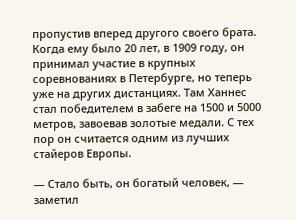пропустив вперед другого своего брата. Когда ему было 20 лет, в 1909 году, он принимал участие в крупных соревнованиях в Петербурге, но теперь уже на других дистанциях. Там Ханнес стал победителем в забеге на 1500 и 5000 метров, завоевав золотые медали. С тех пор он считается одним из лучших стайеров Европы.

— Стало быть, он богатый человек, — заметил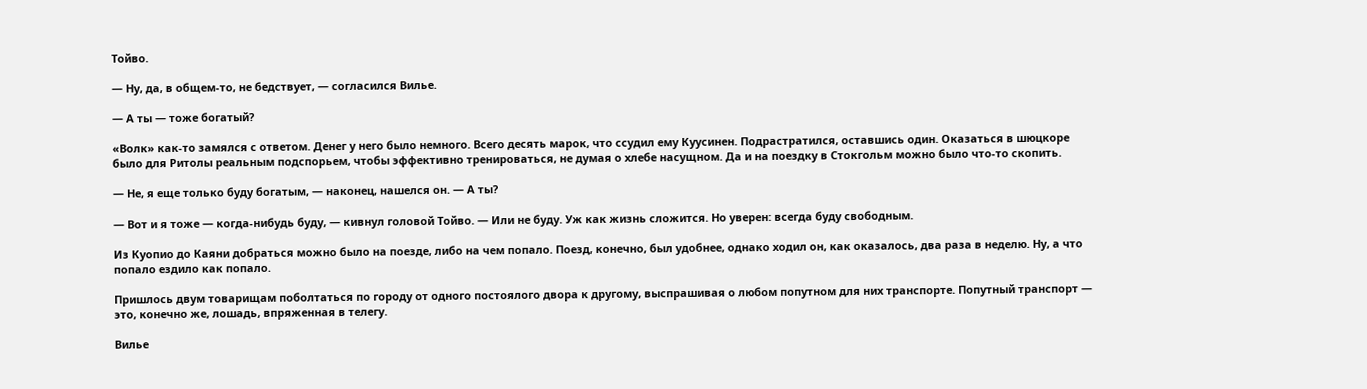Тойво.

— Ну, да, в общем-то, не бедствует, — согласился Вилье.

— А ты — тоже богатый?

«Волк» как-то замялся с ответом. Денег у него было немного. Всего десять марок, что ссудил ему Куусинен. Подрастратился, оставшись один. Оказаться в шюцкоре было для Ритолы реальным подспорьем, чтобы эффективно тренироваться, не думая о хлебе насущном. Да и на поездку в Стокгольм можно было что-то скопить.

— Не, я еще только буду богатым, — наконец, нашелся он. — А ты?

— Вот и я тоже — когда-нибудь буду, — кивнул головой Тойво. — Или не буду. Уж как жизнь сложится. Но уверен: всегда буду свободным.

Из Куопио до Каяни добраться можно было на поезде, либо на чем попало. Поезд, конечно, был удобнее, однако ходил он, как оказалось, два раза в неделю. Ну, а что попало ездило как попало.

Пришлось двум товарищам поболтаться по городу от одного постоялого двора к другому, выспрашивая о любом попутном для них транспорте. Попутный транспорт — это, конечно же, лошадь, впряженная в телегу.

Вилье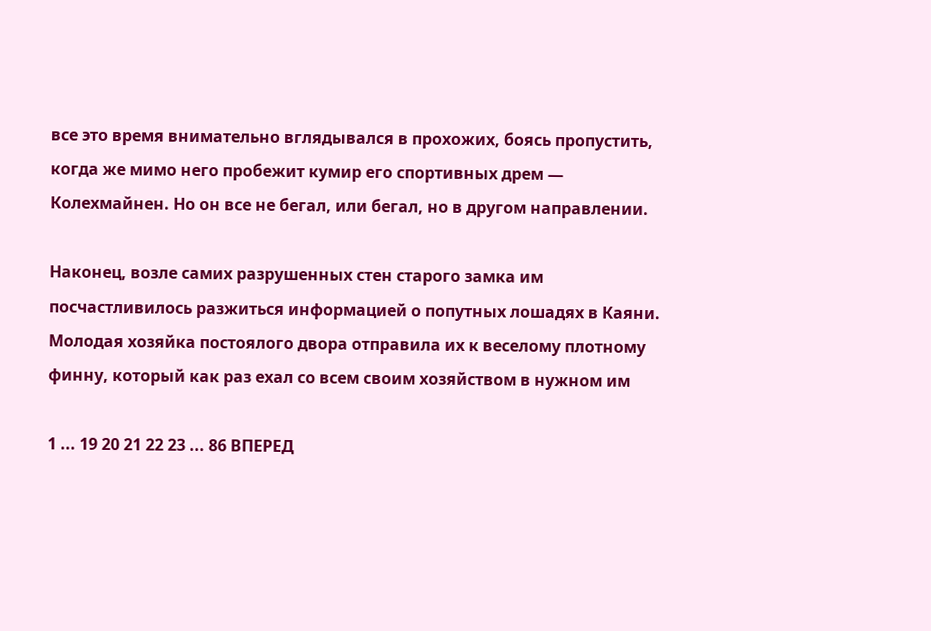все это время внимательно вглядывался в прохожих, боясь пропустить, когда же мимо него пробежит кумир его спортивных дрем — Колехмайнен. Но он все не бегал, или бегал, но в другом направлении.

Наконец, возле самих разрушенных стен старого замка им посчастливилось разжиться информацией о попутных лошадях в Каяни. Молодая хозяйка постоялого двора отправила их к веселому плотному финну, который как раз ехал со всем своим хозяйством в нужном им

1 ... 19 20 21 22 23 ... 86 ВПЕРЕД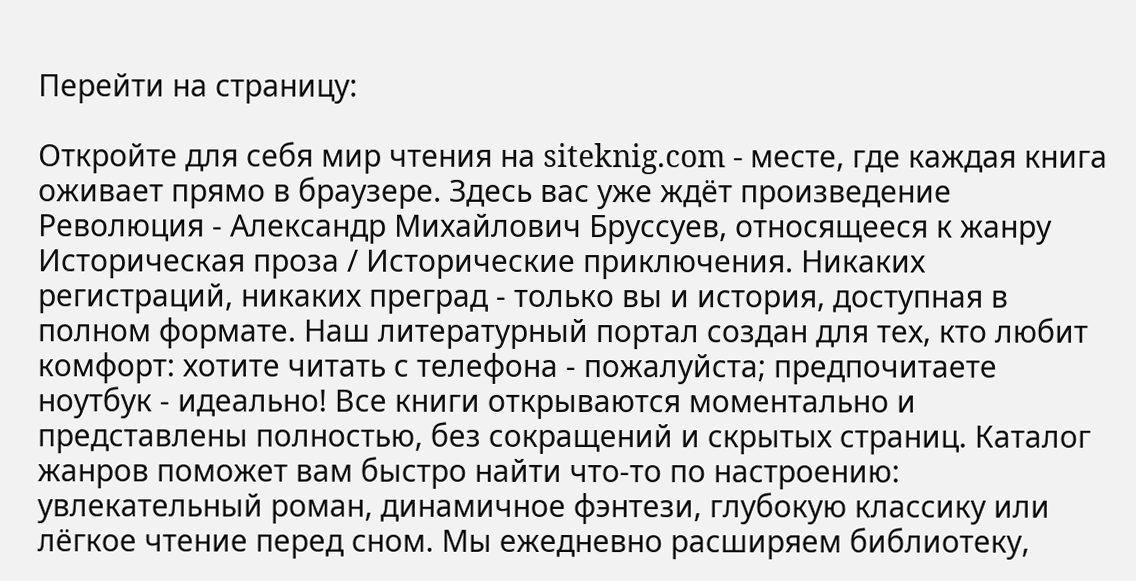Перейти на страницу:

Откройте для себя мир чтения на siteknig.com - месте, где каждая книга оживает прямо в браузере. Здесь вас уже ждёт произведение Революция - Александр Михайлович Бруссуев, относящееся к жанру Историческая проза / Исторические приключения. Никаких регистраций, никаких преград - только вы и история, доступная в полном формате. Наш литературный портал создан для тех, кто любит комфорт: хотите читать с телефона - пожалуйста; предпочитаете ноутбук - идеально! Все книги открываются моментально и представлены полностью, без сокращений и скрытых страниц. Каталог жанров поможет вам быстро найти что-то по настроению: увлекательный роман, динамичное фэнтези, глубокую классику или лёгкое чтение перед сном. Мы ежедневно расширяем библиотеку,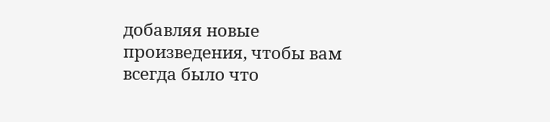добавляя новые произведения, чтобы вам всегда было что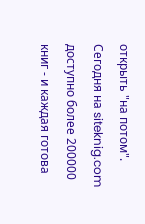открыть "на потом". Сегодня на siteknig.com доступно более 200000 книг - и каждая готова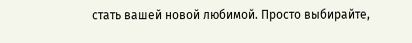стать вашей новой любимой. Просто выбирайте,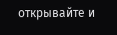открывайте и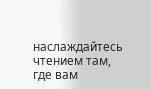наслаждайтесь чтением там, где вам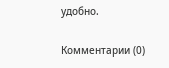удобно.

Комментарии (0)